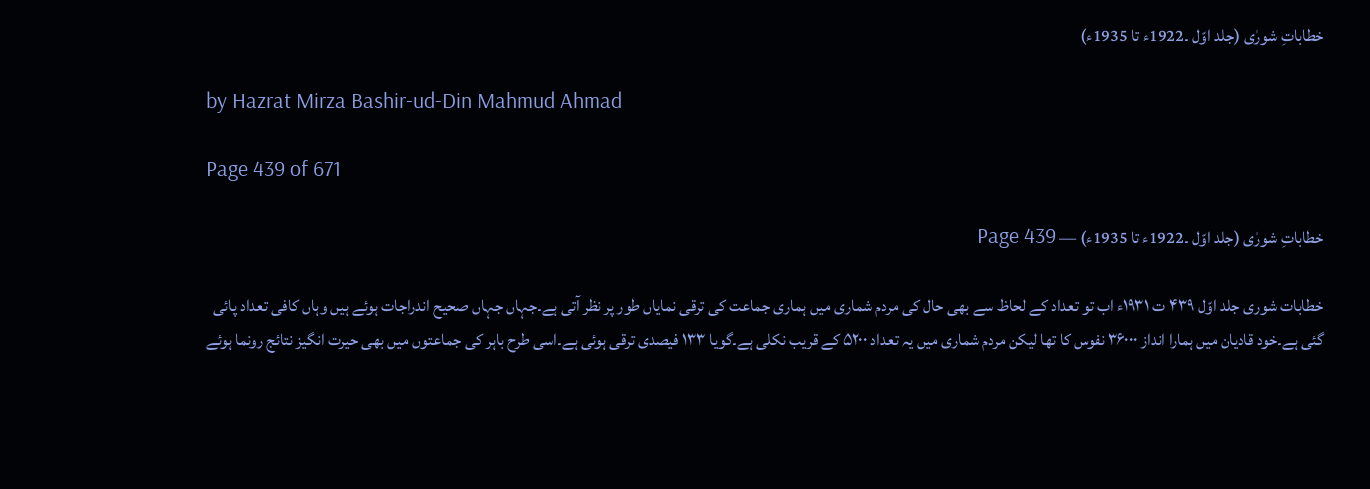خطاباتِ شورٰی (جلد اوّل ۔1922ء تا 1935ء)

by Hazrat Mirza Bashir-ud-Din Mahmud Ahmad

Page 439 of 671

خطاباتِ شورٰی (جلد اوّل ۔1922ء تا 1935ء) — Page 439

خطابات شوری جلد اوّل ۴۳۹ ت ۱۹۳۱ء اب تو تعداد کے لحاظ سے بھی حال کی مردم شماری میں ہماری جماعت کی ترقی نمایاں طور پر نظر آتی ہے۔جہاں جہاں صحیح اندراجات ہوئے ہیں وہاں کافی تعداد پائی گئی ہے۔خود قادیان میں ہمارا انداز ۳۶۰۰۰ نفوس کا تھا لیکن مردم شماری میں یہ تعداد ۵۲۰۰ کے قریب نکلی ہے۔گویا ۱۳۳ فیصدی ترقی ہوئی ہے۔اسی طرح باہر کی جماعتوں میں بھی حیرت انگیز نتائج رونما ہوئے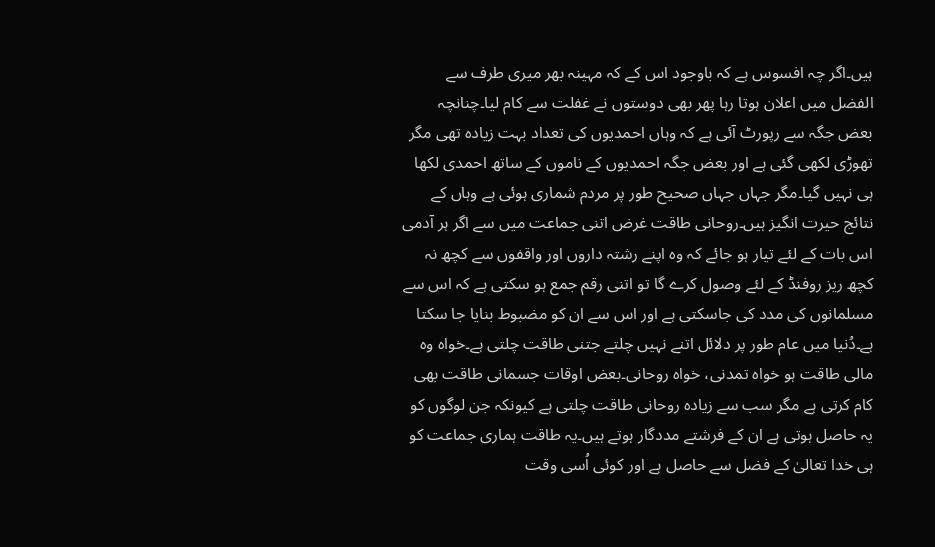ہیں۔اگر چہ افسوس ہے کہ باوجود اس کے کہ مہینہ بھر میری طرف سے الفضل میں اعلان ہوتا رہا پھر بھی دوستوں نے غفلت سے کام لیا۔چنانچہ بعض جگہ سے رپورٹ آئی ہے کہ وہاں احمدیوں کی تعداد بہت زیادہ تھی مگر تھوڑی لکھی گئی ہے اور بعض جگہ احمدیوں کے ناموں کے ساتھ احمدی لکھا ہی نہیں گیا۔مگر جہاں جہاں صحیح طور پر مردم شماری ہوئی ہے وہاں کے نتائج حیرت انگیز ہیں۔روحانی طاقت غرض اتنی جماعت میں سے اگر ہر آدمی اس بات کے لئے تیار ہو جائے کہ وہ اپنے رشتہ داروں اور واقفوں سے کچھ نہ کچھ ریز روفنڈ کے لئے وصول کرے گا تو اتنی رقم جمع ہو سکتی ہے کہ اس سے مسلمانوں کی مدد کی جاسکتی ہے اور اس سے ان کو مضبوط بنایا جا سکتا ہے۔دُنیا میں عام طور پر دلائل اتنے نہیں چلتے جتنی طاقت چلتی ہے۔خواہ وہ مالی طاقت ہو خواہ تمدنی، خواه روحانی۔بعض اوقات جسمانی طاقت بھی کام کرتی ہے مگر سب سے زیادہ روحانی طاقت چلتی ہے کیونکہ جن لوگوں کو یہ حاصل ہوتی ہے ان کے فرشتے مددگار ہوتے ہیں۔یہ طاقت ہماری جماعت کو ہی خدا تعالیٰ کے فضل سے حاصل ہے اور کوئی اُسی وقت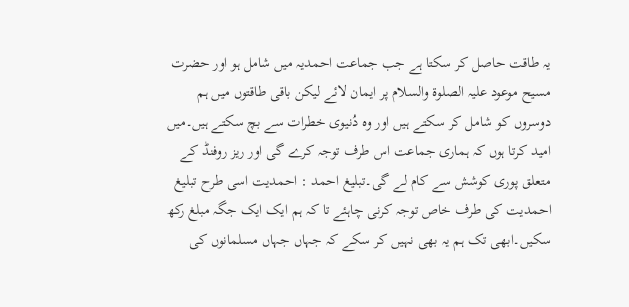یہ طاقت حاصل کر سکتا ہے جب جماعت احمدیہ میں شامل ہو اور حضرت مسیح موعود علیہ الصلوۃ والسلام پر ایمان لائے لیکن باقی طاقتوں میں ہم دوسروں کو شامل کر سکتے ہیں اور وہ دُنیوی خطرات سے بچ سکتے ہیں۔میں امید کرتا ہوں کہ ہماری جماعت اس طرف توجہ کرے گی اور ریز روفنڈ کے متعلق پوری کوشش سے کام لے گی۔تبلیغ احمد : احمدیت اسی طرح تبلیغ احمدیت کی طرف خاص توجہ کرنی چاہئے تا کہ ہم ایک ایک جگہ مبلغ رکھ سکیں۔ابھی تک ہم یہ بھی نہیں کر سکے کہ جہاں جہاں مسلمانوں کی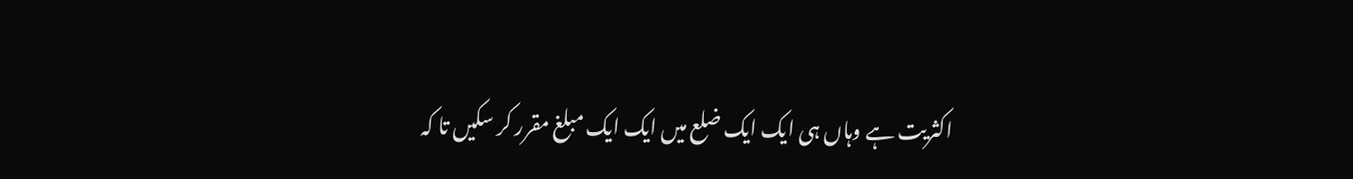اکثریت ہے وہاں ہی ایک ایک ضلع میں ایک ایک مبلغ مقرر کر سکیں تا کہ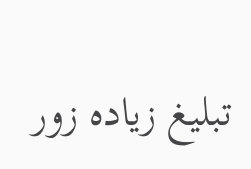تبلیغ زیادہ زور